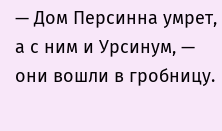— Дом Персинна умрет, а с ним и Урсинум, — они вошли в гробницу.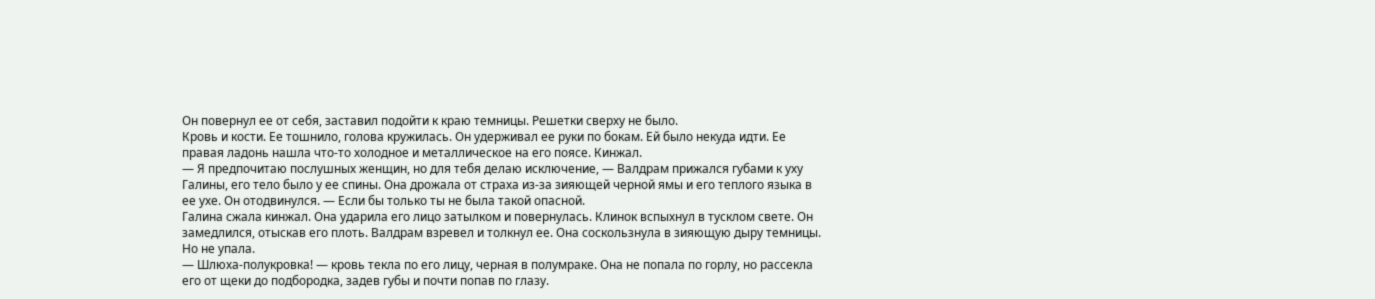Он повернул ее от себя, заставил подойти к краю темницы. Решетки сверху не было.
Кровь и кости. Ее тошнило, голова кружилась. Он удерживал ее руки по бокам. Ей было некуда идти. Ее правая ладонь нашла что-то холодное и металлическое на его поясе. Кинжал.
— Я предпочитаю послушных женщин, но для тебя делаю исключение, — Валдрам прижался губами к уху Галины, его тело было у ее спины. Она дрожала от страха из-за зияющей черной ямы и его теплого языка в ее ухе. Он отодвинулся. — Если бы только ты не была такой опасной.
Галина сжала кинжал. Она ударила его лицо затылком и повернулась. Клинок вспыхнул в тусклом свете. Он замедлился, отыскав его плоть. Валдрам взревел и толкнул ее. Она соскользнула в зияющую дыру темницы.
Но не упала.
— Шлюха-полукровка! — кровь текла по его лицу, черная в полумраке. Она не попала по горлу, но рассекла его от щеки до подбородка, задев губы и почти попав по глазу.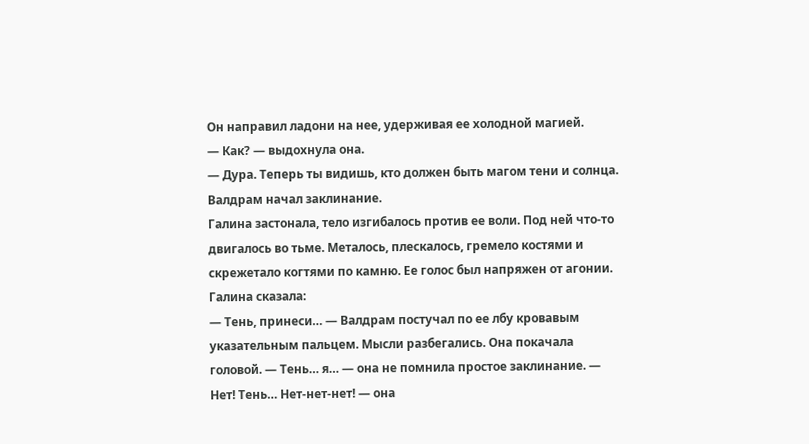Он направил ладони на нее, удерживая ее холодной магией.
— Как? — выдохнула она.
— Дура. Теперь ты видишь, кто должен быть магом тени и солнца.
Валдрам начал заклинание.
Галина застонала, тело изгибалось против ее воли. Под ней что-то двигалось во тьме. Металось, плескалось, гремело костями и скрежетало когтями по камню. Ее голос был напряжен от агонии. Галина сказала:
— Тень, принеси… — Валдрам постучал по ее лбу кровавым указательным пальцем. Мысли разбегались. Она покачала головой. — Тень… я… — она не помнила простое заклинание. — Нет! Тень… Нет-нет-нет! — она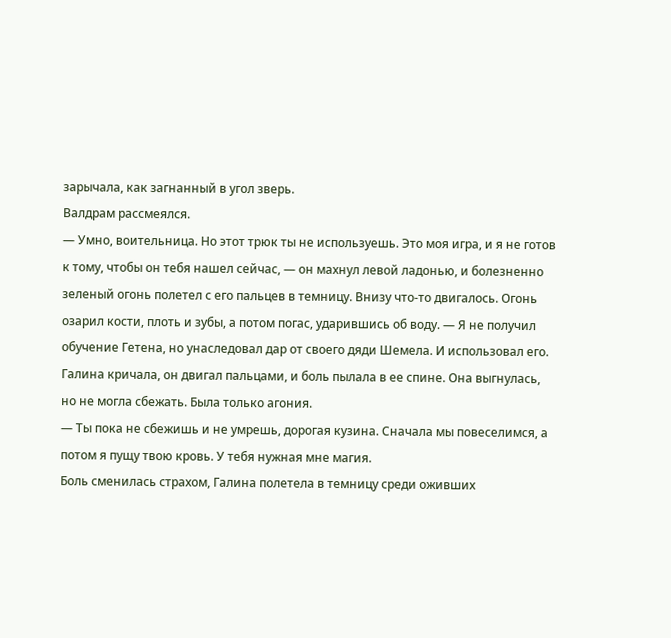зарычала, как загнанный в угол зверь.
Валдрам рассмеялся.
— Умно, воительница. Но этот трюк ты не используешь. Это моя игра, и я не готов к тому, чтобы он тебя нашел сейчас, — он махнул левой ладонью, и болезненно зеленый огонь полетел с его пальцев в темницу. Внизу что-то двигалось. Огонь озарил кости, плоть и зубы, а потом погас, ударившись об воду. — Я не получил обучение Гетена, но унаследовал дар от своего дяди Шемела. И использовал его.
Галина кричала, он двигал пальцами, и боль пылала в ее спине. Она выгнулась, но не могла сбежать. Была только агония.
— Ты пока не сбежишь и не умрешь, дорогая кузина. Сначала мы повеселимся, а потом я пущу твою кровь. У тебя нужная мне магия.
Боль сменилась страхом, Галина полетела в темницу среди оживших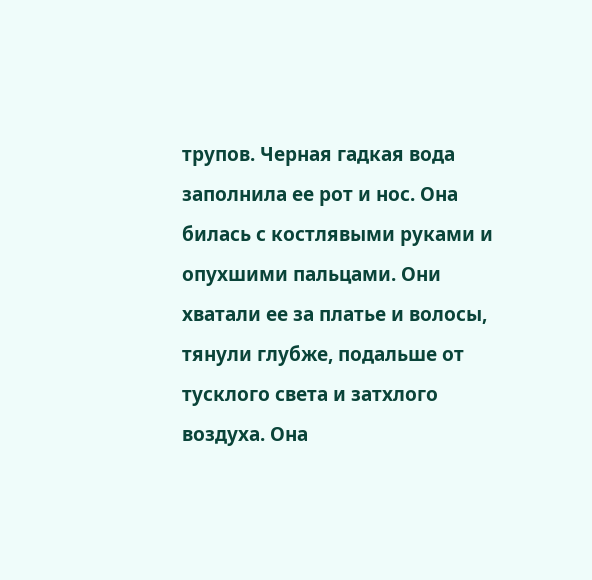трупов. Черная гадкая вода заполнила ее рот и нос. Она билась с костлявыми руками и опухшими пальцами. Они хватали ее за платье и волосы, тянули глубже, подальше от тусклого света и затхлого воздуха. Она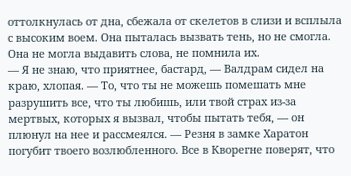оттолкнулась от дна, сбежала от скелетов в слизи и всплыла с высоким воем. Она пыталась вызвать тень, но не смогла. Она не могла выдавить слова, не помнила их.
— Я не знаю, что приятнее, бастард, — Валдрам сидел на краю, хлопая. — То, что ты не можешь помешать мне разрушить все, что ты любишь, или твой страх из-за мертвых, которых я вызвал, чтобы пытать тебя, — он плюнул на нее и рассмеялся. — Резня в замке Харатон погубит твоего возлюбленного. Все в Кворегне поверят, что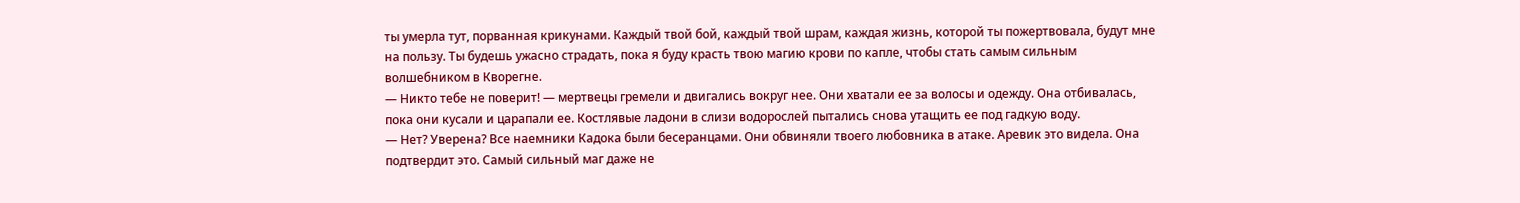ты умерла тут, порванная крикунами. Каждый твой бой, каждый твой шрам, каждая жизнь, которой ты пожертвовала, будут мне на пользу. Ты будешь ужасно страдать, пока я буду красть твою магию крови по капле, чтобы стать самым сильным волшебником в Кворегне.
— Никто тебе не поверит! — мертвецы гремели и двигались вокруг нее. Они хватали ее за волосы и одежду. Она отбивалась, пока они кусали и царапали ее. Костлявые ладони в слизи водорослей пытались снова утащить ее под гадкую воду.
— Нет? Уверена? Все наемники Кадока были бесеранцами. Они обвиняли твоего любовника в атаке. Аревик это видела. Она подтвердит это. Самый сильный маг даже не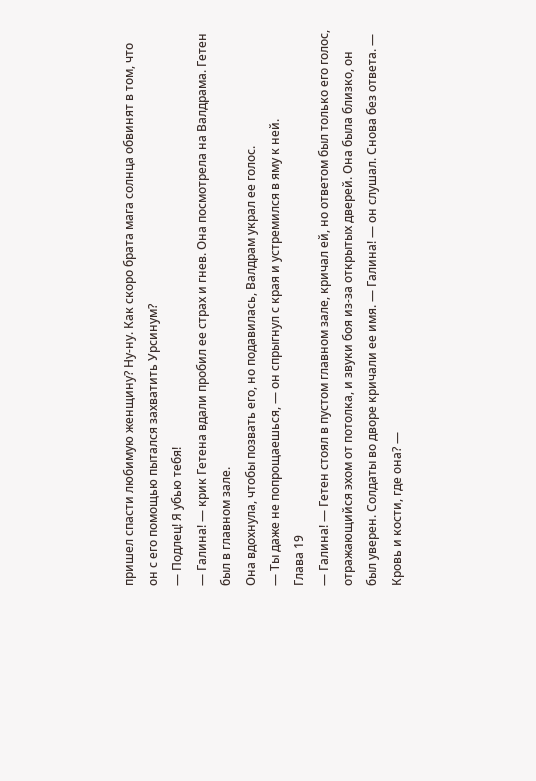пришел спасти любимую женщину? Ну-ну. Как скоро брата мага солнца обвинят в том, что он с его помощью пытался захватить Урсинум?
— Подлец! Я убью тебя!
— Галина! — крик Гетена вдали пробил ее страх и гнев. Она посмотрела на Валдрама. Гетен был в главном зале.
Она вдохнула, чтобы позвать его, но подавилась, Валдрам украл ее голос.
— Ты даже не попрощаешься, — он спрыгнул с края и устремился в яму к ней.
Глава 19
— Галина! — Гетен стоял в пустом главном зале, кричал ей, но ответом был только его голос, отражающийся эхом от потолка, и звуки боя из-за открытых дверей. Она была близко, он был уверен. Солдаты во дворе кричали ее имя. — Галина! — он слушал. Снова без ответа. — Кровь и кости, где она? —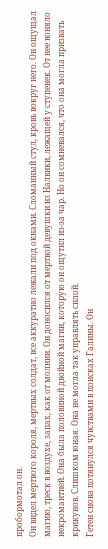пробормотал он.
Он видел мертвого короля, мертвых солдат, все аккуратно лежали под окнами. Сломанный стул, кровь вокруг него. Он ощущал магию, треск в воздухе, запах, как от молнии. Он доносился от мертвой девушки из Налвики, лежащей у ступенек. От нее воняло некромантией. Она была половиной двойной магии, которую он ощутил из-за чар. Но он сомневался, что она могла призвать крикунов. Слишком юная. Она не могла так управлять силой.
Гетен снова потянулся чувствами в поисках Галины. Он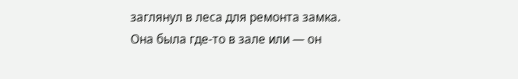заглянул в леса для ремонта замка. Она была где-то в зале или — он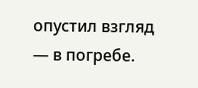опустил взгляд — в погребе.